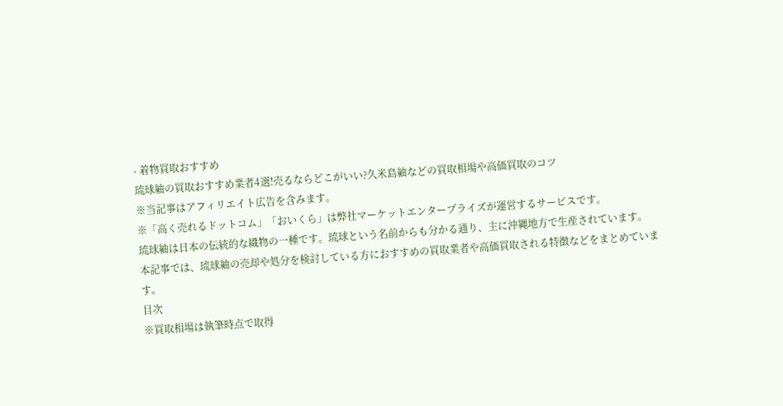- 着物買取おすすめ
琉球紬の買取おすすめ業者4選!売るならどこがいい?久米島紬などの買取相場や高価買取のコツ
※当記事はアフィリエイト広告を含みます。
※「高く売れるドットコム」「おいくら」は弊社マーケットエンタープライズが運営するサービスです。
琉球紬は日本の伝統的な織物の一種です。琉球という名前からも分かる通り、主に沖縄地方で生産されています。
本記事では、琉球紬の売却や処分を検討している方におすすめの買取業者や高価買取される特徴などをまとめています。
目次
※買取相場は執筆時点で取得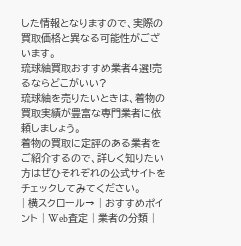した情報となりますので、実際の買取価格と異なる可能性がございます。
琉球紬買取おすすめ業者4選!売るならどこがいい?
琉球紬を売りたいときは、着物の買取実績が豊富な専門業者に依頼しましょう。
着物の買取に定評のある業者をご紹介するので、詳しく知りたい方はぜひそれぞれの公式サイトをチェックしてみてください。
| 横スクロール→ | おすすめポイント | Web査定 | 業者の分類 |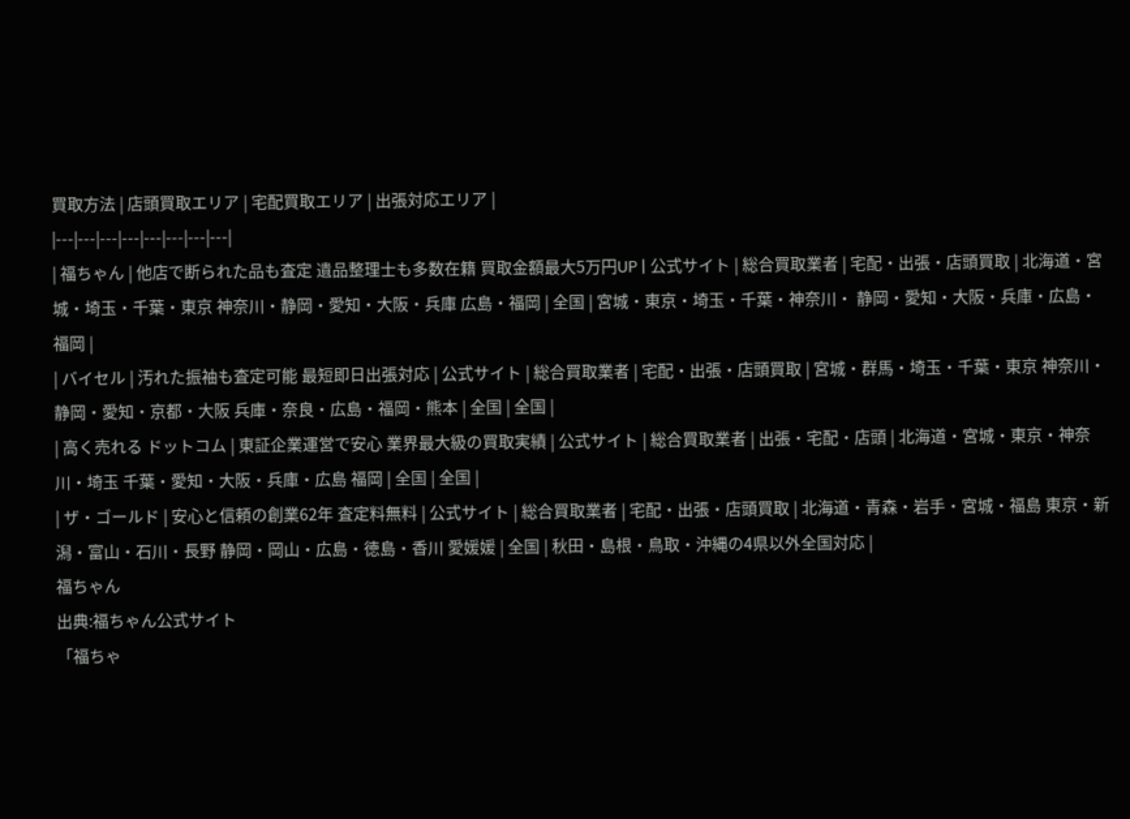買取方法 | 店頭買取エリア | 宅配買取エリア | 出張対応エリア |
|---|---|---|---|---|---|---|---|
| 福ちゃん | 他店で断られた品も査定 遺品整理士も多数在籍 買取金額最大5万円UP | 公式サイト | 総合買取業者 | 宅配・出張・店頭買取 | 北海道・宮城・埼玉・千葉・東京 神奈川・静岡・愛知・大阪・兵庫 広島・福岡 | 全国 | 宮城・東京・埼玉・千葉・神奈川・ 静岡・愛知・大阪・兵庫・広島・福岡 |
| バイセル | 汚れた振袖も査定可能 最短即日出張対応 | 公式サイト | 総合買取業者 | 宅配・出張・店頭買取 | 宮城・群馬・埼玉・千葉・東京 神奈川・静岡・愛知・京都・大阪 兵庫・奈良・広島・福岡・熊本 | 全国 | 全国 |
| 高く売れる ドットコム | 東証企業運営で安心 業界最大級の買取実績 | 公式サイト | 総合買取業者 | 出張・宅配・店頭 | 北海道・宮城・東京・神奈川・埼玉 千葉・愛知・大阪・兵庫・広島 福岡 | 全国 | 全国 |
| ザ・ゴールド | 安心と信頼の創業62年 査定料無料 | 公式サイト | 総合買取業者 | 宅配・出張・店頭買取 | 北海道・青森・岩手・宮城・福島 東京・新潟・富山・石川・長野 静岡・岡山・広島・徳島・香川 愛媛媛 | 全国 | 秋田・島根・鳥取・沖縄の4県以外全国対応 |
福ちゃん
出典:福ちゃん公式サイト
「福ちゃ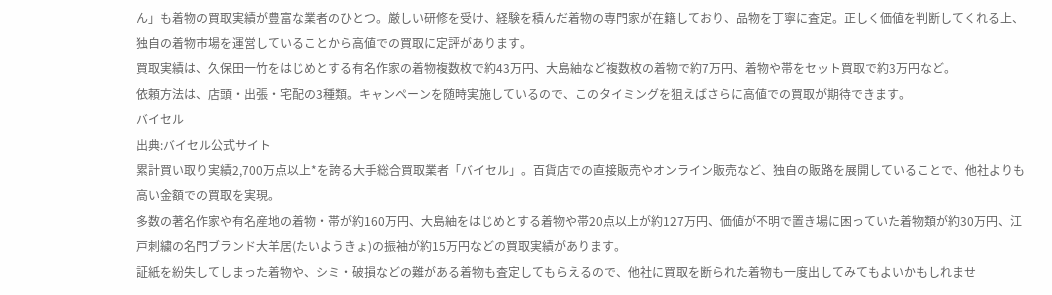ん」も着物の買取実績が豊富な業者のひとつ。厳しい研修を受け、経験を積んだ着物の専門家が在籍しており、品物を丁寧に査定。正しく価値を判断してくれる上、独自の着物市場を運営していることから高値での買取に定評があります。
買取実績は、久保田一竹をはじめとする有名作家の着物複数枚で約43万円、大島紬など複数枚の着物で約7万円、着物や帯をセット買取で約3万円など。
依頼方法は、店頭・出張・宅配の3種類。キャンペーンを随時実施しているので、このタイミングを狙えばさらに高値での買取が期待できます。
バイセル
出典:バイセル公式サイト
累計買い取り実績2,700万点以上*を誇る大手総合買取業者「バイセル」。百貨店での直接販売やオンライン販売など、独自の販路を展開していることで、他社よりも高い金額での買取を実現。
多数の著名作家や有名産地の着物・帯が約160万円、大島紬をはじめとする着物や帯20点以上が約127万円、価値が不明で置き場に困っていた着物類が約30万円、江戸刺繍の名門ブランド大羊居(たいようきょ)の振袖が約15万円などの買取実績があります。
証紙を紛失してしまった着物や、シミ・破損などの難がある着物も査定してもらえるので、他社に買取を断られた着物も一度出してみてもよいかもしれませ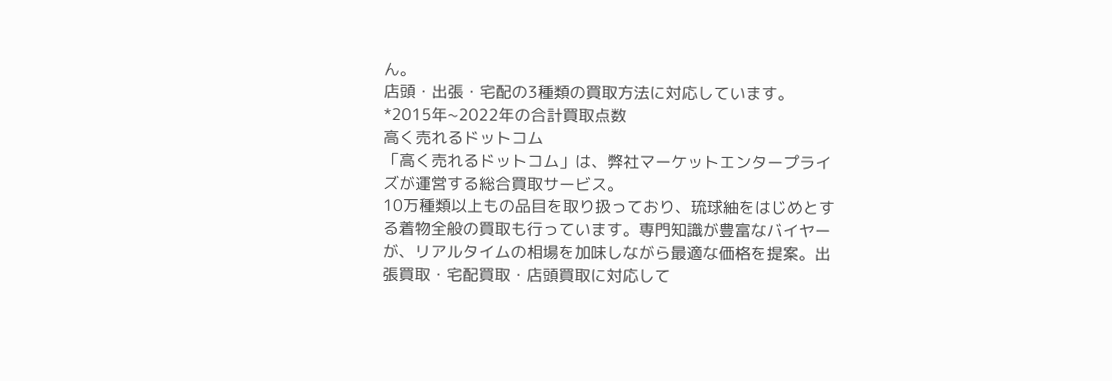ん。
店頭・出張・宅配の3種類の買取方法に対応しています。
*2015年~2022年の合計買取点数
高く売れるドットコム
「高く売れるドットコム」は、弊社マーケットエンタープライズが運営する総合買取サービス。
10万種類以上もの品目を取り扱っており、琉球紬をはじめとする着物全般の買取も行っています。専門知識が豊富なバイヤーが、リアルタイムの相場を加味しながら最適な価格を提案。出張買取・宅配買取・店頭買取に対応して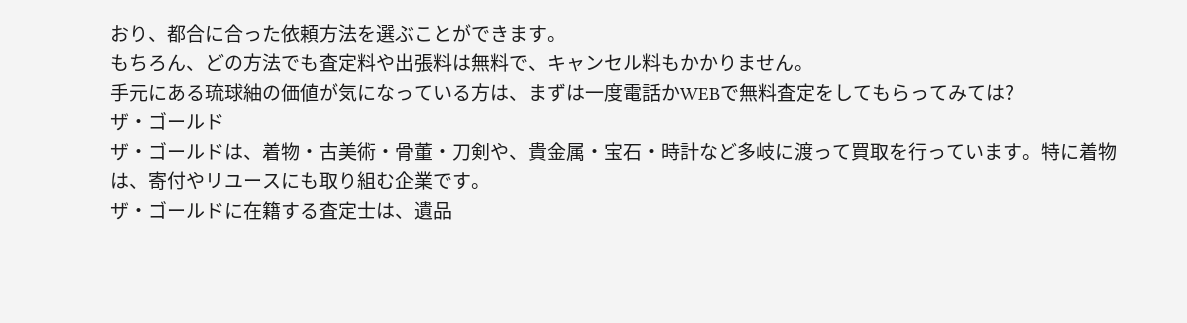おり、都合に合った依頼方法を選ぶことができます。
もちろん、どの方法でも査定料や出張料は無料で、キャンセル料もかかりません。
手元にある琉球紬の価値が気になっている方は、まずは一度電話かWEBで無料査定をしてもらってみては?
ザ・ゴールド
ザ・ゴールドは、着物・古美術・骨董・刀剣や、貴金属・宝石・時計など多岐に渡って買取を行っています。特に着物は、寄付やリユースにも取り組む企業です。
ザ・ゴールドに在籍する査定士は、遺品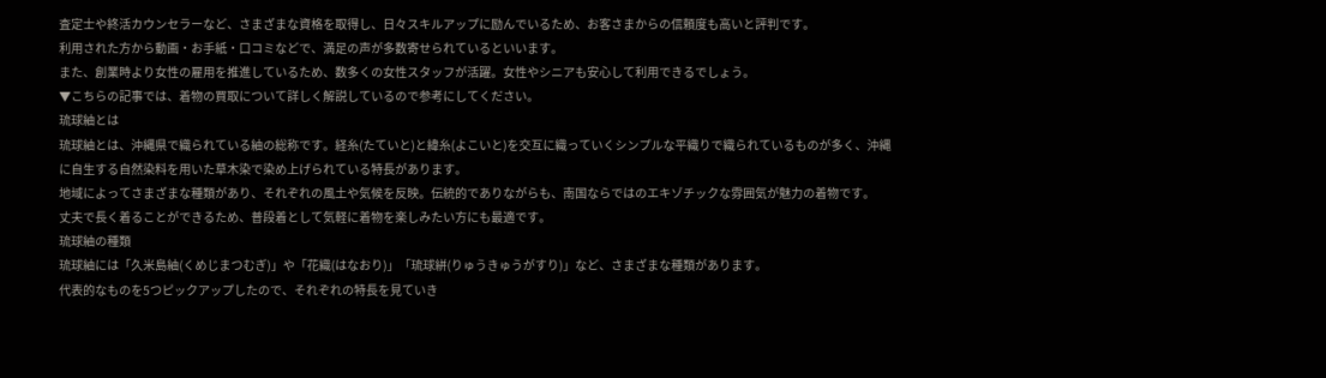査定士や終活カウンセラーなど、さまざまな資格を取得し、日々スキルアップに励んでいるため、お客さまからの信頼度も高いと評判です。
利用された方から動画・お手紙・口コミなどで、満足の声が多数寄せられているといいます。
また、創業時より女性の雇用を推進しているため、数多くの女性スタッフが活躍。女性やシニアも安心して利用できるでしょう。
▼こちらの記事では、着物の買取について詳しく解説しているので参考にしてください。
琉球紬とは
琉球紬とは、沖縄県で織られている紬の総称です。経糸(たていと)と緯糸(よこいと)を交互に織っていくシンプルな平織りで織られているものが多く、沖縄に自生する自然染料を用いた草木染で染め上げられている特長があります。
地域によってさまざまな種類があり、それぞれの風土や気候を反映。伝統的でありながらも、南国ならではのエキゾチックな雰囲気が魅力の着物です。
丈夫で長く着ることができるため、普段着として気軽に着物を楽しみたい方にも最適です。
琉球紬の種類
琉球紬には「久米島紬(くめじまつむぎ)」や「花織(はなおり)」「琉球絣(りゅうきゅうがすり)」など、さまざまな種類があります。
代表的なものを5つピックアップしたので、それぞれの特長を見ていき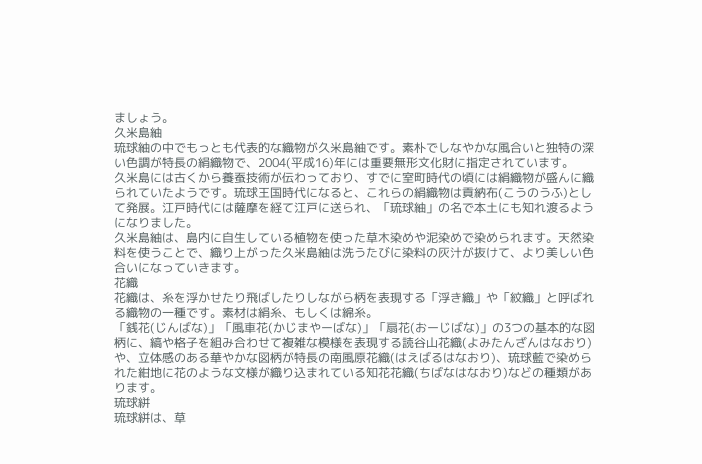ましょう。
久米島紬
琉球紬の中でもっとも代表的な織物が久米島紬です。素朴でしなやかな風合いと独特の深い色調が特長の絹織物で、2004(平成16)年には重要無形文化財に指定されています。
久米島には古くから養蚕技術が伝わっており、すでに室町時代の頃には絹織物が盛んに織られていたようです。琉球王国時代になると、これらの絹織物は貢納布(こうのうふ)として発展。江戸時代には薩摩を経て江戸に送られ、「琉球紬」の名で本土にも知れ渡るようになりました。
久米島紬は、島内に自生している植物を使った草木染めや泥染めで染められます。天然染料を使うことで、織り上がった久米島紬は洗うたびに染料の灰汁が抜けて、より美しい色合いになっていきます。
花織
花織は、糸を浮かせたり飛ばしたりしながら柄を表現する「浮き織」や「紋織」と呼ばれる織物の一種です。素材は絹糸、もしくは綿糸。
「銭花(じんばな)」「風車花(かじまやーばな)」「扇花(おーじばな)」の3つの基本的な図柄に、縞や格子を組み合わせて複雑な模様を表現する読谷山花織(よみたんざんはなおり)や、立体感のある華やかな図柄が特長の南風原花織(はえばるはなおり)、琉球藍で染められた紺地に花のような文様が織り込まれている知花花織(ちばなはなおり)などの種類があります。
琉球絣
琉球絣は、草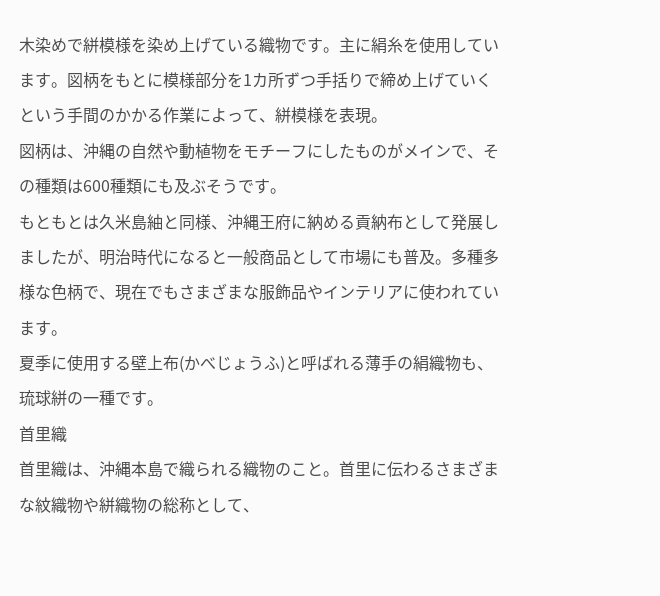木染めで絣模様を染め上げている織物です。主に絹糸を使用しています。図柄をもとに模様部分を1カ所ずつ手括りで締め上げていくという手間のかかる作業によって、絣模様を表現。
図柄は、沖縄の自然や動植物をモチーフにしたものがメインで、その種類は600種類にも及ぶそうです。
もともとは久米島紬と同様、沖縄王府に納める貢納布として発展しましたが、明治時代になると一般商品として市場にも普及。多種多様な色柄で、現在でもさまざまな服飾品やインテリアに使われています。
夏季に使用する壁上布(かべじょうふ)と呼ばれる薄手の絹織物も、琉球絣の一種です。
首里織
首里織は、沖縄本島で織られる織物のこと。首里に伝わるさまざまな紋織物や絣織物の総称として、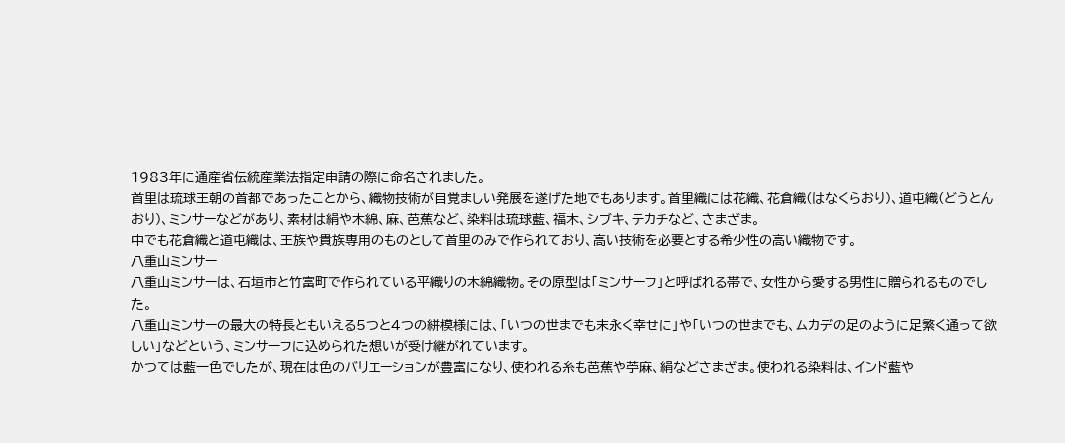1983年に通産省伝統産業法指定申請の際に命名されました。
首里は琉球王朝の首都であったことから、織物技術が目覚ましい発展を遂げた地でもあります。首里織には花織、花倉織(はなくらおり)、道屯織(どうとんおり)、ミンサーなどがあり、素材は絹や木綿、麻、芭蕉など、染料は琉球藍、福木、シブキ、テカチなど、さまざま。
中でも花倉織と道屯織は、王族や貴族専用のものとして首里のみで作られており、高い技術を必要とする希少性の高い織物です。
八重山ミンサー
八重山ミンサーは、石垣市と竹富町で作られている平織りの木綿織物。その原型は「ミンサーフ」と呼ばれる帯で、女性から愛する男性に贈られるものでした。
八重山ミンサーの最大の特長ともいえる5つと4つの絣模様には、「いつの世までも末永く幸せに」や「いつの世までも、ムカデの足のように足繁く通って欲しい」などという、ミンサーフに込められた想いが受け継がれています。
かつては藍一色でしたが、現在は色のバリエーションが豊富になり、使われる糸も芭蕉や苧麻、絹などさまざま。使われる染料は、インド藍や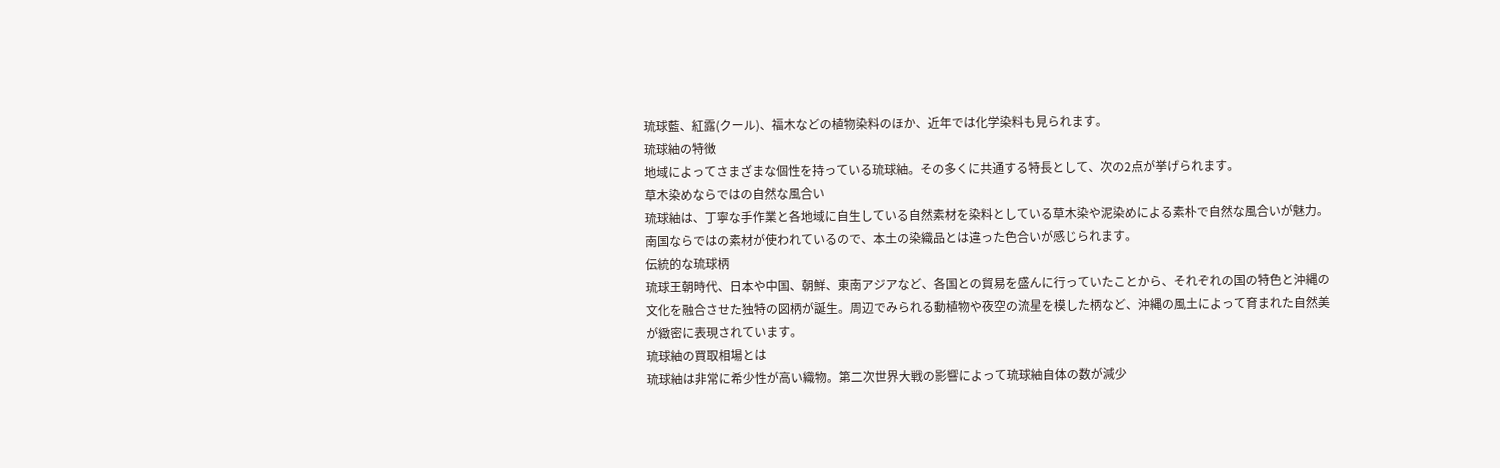琉球藍、紅露(クール)、福木などの植物染料のほか、近年では化学染料も見られます。
琉球紬の特徴
地域によってさまざまな個性を持っている琉球紬。その多くに共通する特長として、次の2点が挙げられます。
草木染めならではの自然な風合い
琉球紬は、丁寧な手作業と各地域に自生している自然素材を染料としている草木染や泥染めによる素朴で自然な風合いが魅力。南国ならではの素材が使われているので、本土の染織品とは違った色合いが感じられます。
伝統的な琉球柄
琉球王朝時代、日本や中国、朝鮮、東南アジアなど、各国との貿易を盛んに行っていたことから、それぞれの国の特色と沖縄の文化を融合させた独特の図柄が誕生。周辺でみられる動植物や夜空の流星を模した柄など、沖縄の風土によって育まれた自然美が緻密に表現されています。
琉球紬の買取相場とは
琉球紬は非常に希少性が高い織物。第二次世界大戦の影響によって琉球紬自体の数が減少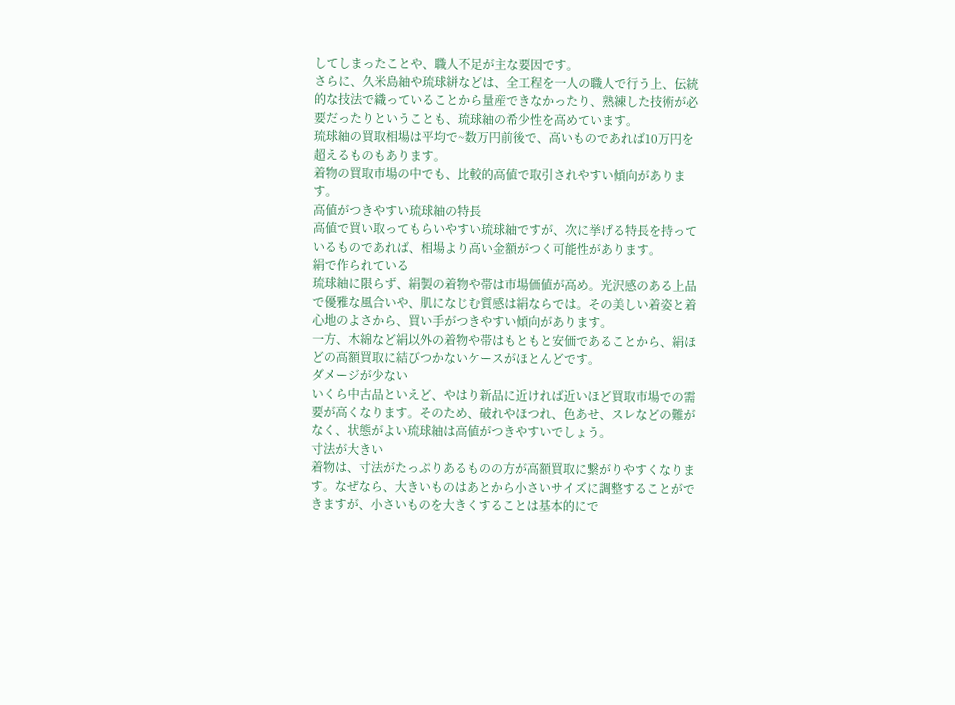してしまったことや、職人不足が主な要因です。
さらに、久米島紬や琉球絣などは、全工程を一人の職人で行う上、伝統的な技法で織っていることから量産できなかったり、熟練した技術が必要だったりということも、琉球紬の希少性を高めています。
琉球紬の買取相場は平均で~数万円前後で、高いものであれば10万円を超えるものもあります。
着物の買取市場の中でも、比較的高値で取引されやすい傾向があります。
高値がつきやすい琉球紬の特長
高値で買い取ってもらいやすい琉球紬ですが、次に挙げる特長を持っているものであれば、相場より高い金額がつく可能性があります。
絹で作られている
琉球紬に限らず、絹製の着物や帯は市場価値が高め。光沢感のある上品で優雅な風合いや、肌になじむ質感は絹ならでは。その美しい着姿と着心地のよさから、買い手がつきやすい傾向があります。
一方、木綿など絹以外の着物や帯はもともと安価であることから、絹ほどの高額買取に結びつかないケースがほとんどです。
ダメージが少ない
いくら中古品といえど、やはり新品に近ければ近いほど買取市場での需要が高くなります。そのため、破れやほつれ、色あせ、スレなどの難がなく、状態がよい琉球紬は高値がつきやすいでしょう。
寸法が大きい
着物は、寸法がたっぷりあるものの方が高額買取に繋がりやすくなります。なぜなら、大きいものはあとから小さいサイズに調整することができますが、小さいものを大きくすることは基本的にで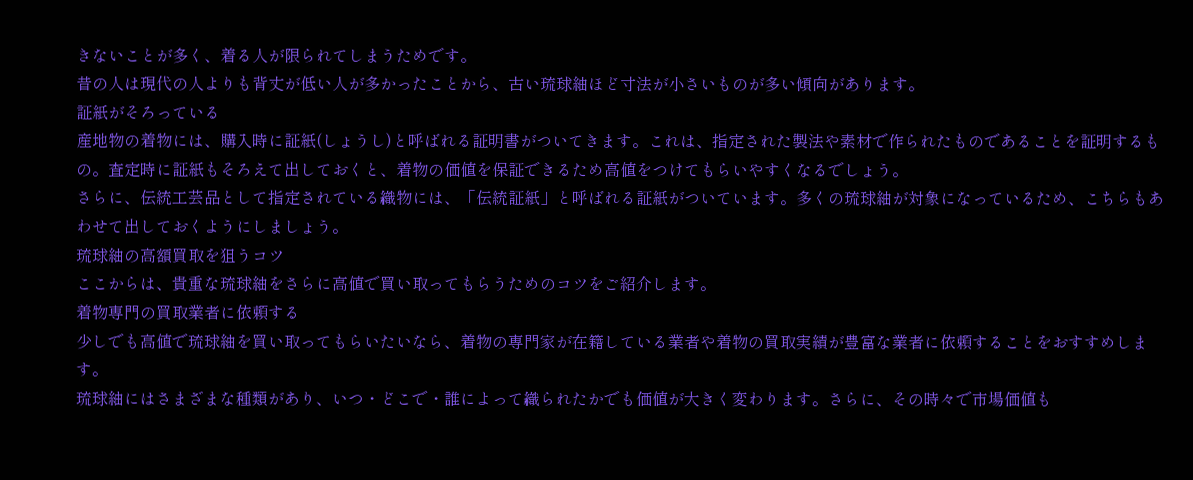きないことが多く、着る人が限られてしまうためです。
昔の人は現代の人よりも背丈が低い人が多かったことから、古い琉球紬ほど寸法が小さいものが多い傾向があります。
証紙がそろっている
産地物の着物には、購入時に証紙(しょうし)と呼ばれる証明書がついてきます。これは、指定された製法や素材で作られたものであることを証明するもの。査定時に証紙もそろえて出しておくと、着物の価値を保証できるため高値をつけてもらいやすくなるでしょう。
さらに、伝統工芸品として指定されている織物には、「伝統証紙」と呼ばれる証紙がついています。多くの琉球紬が対象になっているため、こちらもあわせて出しておくようにしましょう。
琉球紬の高額買取を狙うコツ
ここからは、貴重な琉球紬をさらに高値で買い取ってもらうためのコツをご紹介します。
着物専門の買取業者に依頼する
少しでも高値で琉球紬を買い取ってもらいたいなら、着物の専門家が在籍している業者や着物の買取実績が豊富な業者に依頼することをおすすめします。
琉球紬にはさまざまな種類があり、いつ・どこで・誰によって織られたかでも価値が大きく変わります。さらに、その時々で市場価値も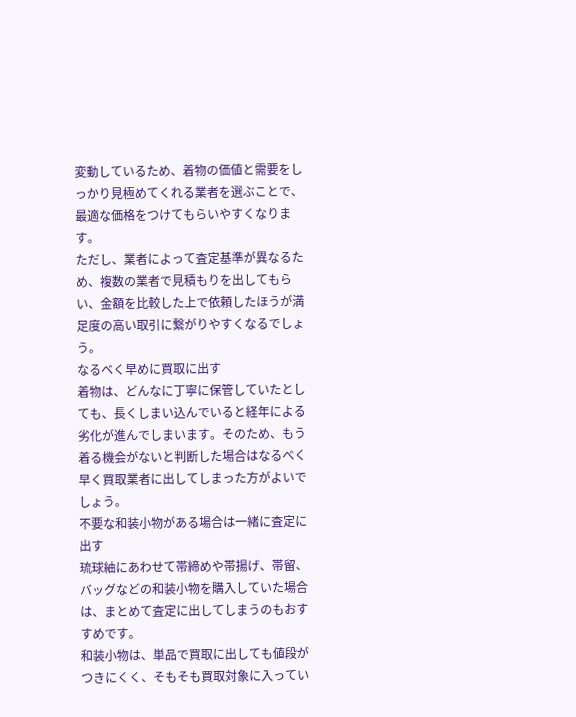変動しているため、着物の価値と需要をしっかり見極めてくれる業者を選ぶことで、最適な価格をつけてもらいやすくなります。
ただし、業者によって査定基準が異なるため、複数の業者で見積もりを出してもらい、金額を比較した上で依頼したほうが満足度の高い取引に繋がりやすくなるでしょう。
なるべく早めに買取に出す
着物は、どんなに丁寧に保管していたとしても、長くしまい込んでいると経年による劣化が進んでしまいます。そのため、もう着る機会がないと判断した場合はなるべく早く買取業者に出してしまった方がよいでしょう。
不要な和装小物がある場合は一緒に査定に出す
琉球紬にあわせて帯締めや帯揚げ、帯留、バッグなどの和装小物を購入していた場合は、まとめて査定に出してしまうのもおすすめです。
和装小物は、単品で買取に出しても値段がつきにくく、そもそも買取対象に入ってい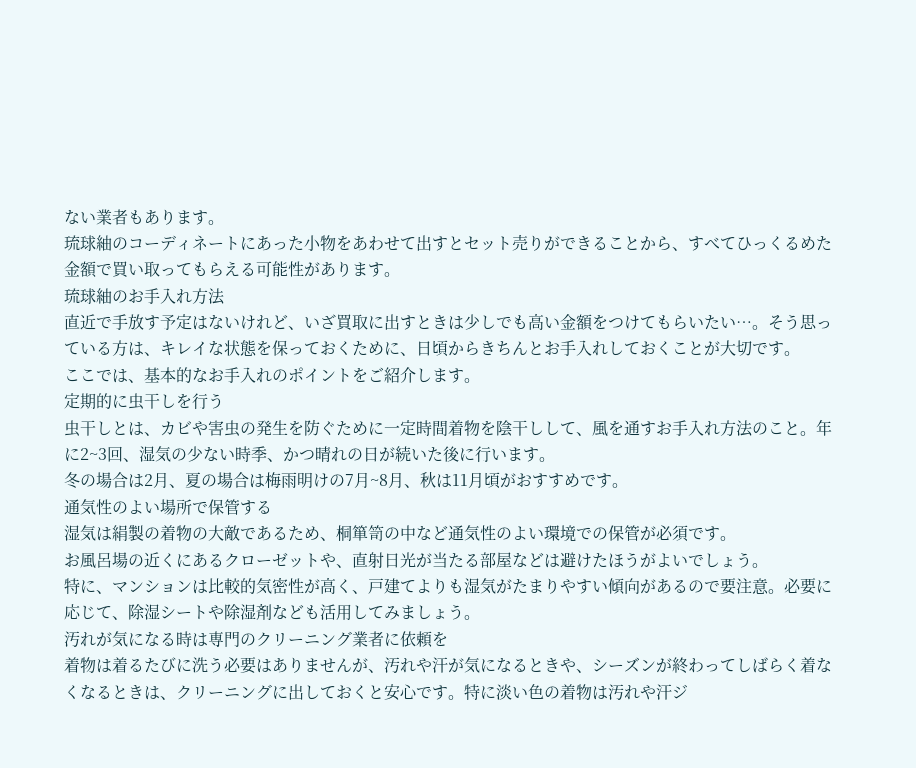ない業者もあります。
琉球紬のコーディネートにあった小物をあわせて出すとセット売りができることから、すべてひっくるめた金額で買い取ってもらえる可能性があります。
琉球紬のお手入れ方法
直近で手放す予定はないけれど、いざ買取に出すときは少しでも高い金額をつけてもらいたい…。そう思っている方は、キレイな状態を保っておくために、日頃からきちんとお手入れしておくことが大切です。
ここでは、基本的なお手入れのポイントをご紹介します。
定期的に虫干しを行う
虫干しとは、カビや害虫の発生を防ぐために一定時間着物を陰干しして、風を通すお手入れ方法のこと。年に2~3回、湿気の少ない時季、かつ晴れの日が続いた後に行います。
冬の場合は2月、夏の場合は梅雨明けの7月~8月、秋は11月頃がおすすめです。
通気性のよい場所で保管する
湿気は絹製の着物の大敵であるため、桐箪笥の中など通気性のよい環境での保管が必須です。
お風呂場の近くにあるクローゼットや、直射日光が当たる部屋などは避けたほうがよいでしょう。
特に、マンションは比較的気密性が高く、戸建てよりも湿気がたまりやすい傾向があるので要注意。必要に応じて、除湿シートや除湿剤なども活用してみましょう。
汚れが気になる時は専門のクリーニング業者に依頼を
着物は着るたびに洗う必要はありませんが、汚れや汗が気になるときや、シーズンが終わってしばらく着なくなるときは、クリーニングに出しておくと安心です。特に淡い色の着物は汚れや汗ジ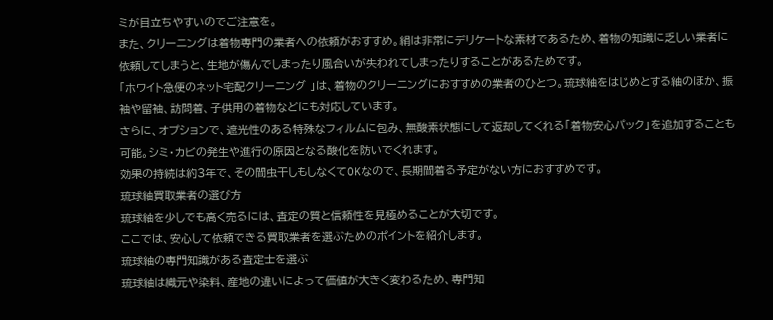ミが目立ちやすいのでご注意を。
また、クリーニングは着物専門の業者への依頼がおすすめ。絹は非常にデリケートな素材であるため、着物の知識に乏しい業者に依頼してしまうと、生地が傷んでしまったり風合いが失われてしまったりすることがあるためです。
「ホワイト急便のネット宅配クリーニング 」は、着物のクリーニングにおすすめの業者のひとつ。琉球紬をはじめとする紬のほか、振袖や留袖、訪問着、子供用の着物などにも対応しています。
さらに、オプションで、遮光性のある特殊なフィルムに包み、無酸素状態にして返却してくれる「着物安心パック」を追加することも可能。シミ・カビの発生や進行の原因となる酸化を防いでくれます。
効果の持続は約3年で、その間虫干しもしなくてOKなので、長期間着る予定がない方におすすめです。
琉球紬買取業者の選び方
琉球紬を少しでも高く売るには、査定の質と信頼性を見極めることが大切です。
ここでは、安心して依頼できる買取業者を選ぶためのポイントを紹介します。
琉球紬の専門知識がある査定士を選ぶ
琉球紬は織元や染料、産地の違いによって価値が大きく変わるため、専門知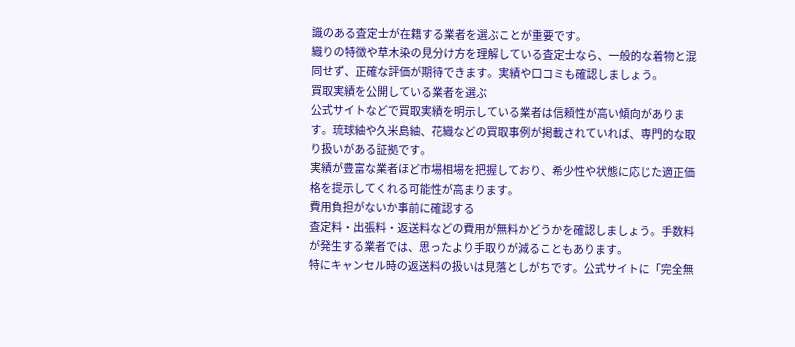識のある査定士が在籍する業者を選ぶことが重要です。
織りの特徴や草木染の見分け方を理解している査定士なら、一般的な着物と混同せず、正確な評価が期待できます。実績や口コミも確認しましょう。
買取実績を公開している業者を選ぶ
公式サイトなどで買取実績を明示している業者は信頼性が高い傾向があります。琉球紬や久米島紬、花織などの買取事例が掲載されていれば、専門的な取り扱いがある証拠です。
実績が豊富な業者ほど市場相場を把握しており、希少性や状態に応じた適正価格を提示してくれる可能性が高まります。
費用負担がないか事前に確認する
査定料・出張料・返送料などの費用が無料かどうかを確認しましょう。手数料が発生する業者では、思ったより手取りが減ることもあります。
特にキャンセル時の返送料の扱いは見落としがちです。公式サイトに「完全無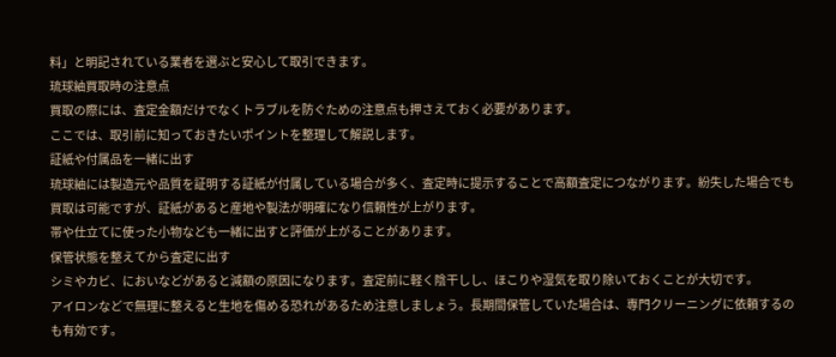料」と明記されている業者を選ぶと安心して取引できます。
琉球紬買取時の注意点
買取の際には、査定金額だけでなくトラブルを防ぐための注意点も押さえておく必要があります。
ここでは、取引前に知っておきたいポイントを整理して解説します。
証紙や付属品を一緒に出す
琉球紬には製造元や品質を証明する証紙が付属している場合が多く、査定時に提示することで高額査定につながります。紛失した場合でも買取は可能ですが、証紙があると産地や製法が明確になり信頼性が上がります。
帯や仕立てに使った小物なども一緒に出すと評価が上がることがあります。
保管状態を整えてから査定に出す
シミやカビ、においなどがあると減額の原因になります。査定前に軽く陰干しし、ほこりや湿気を取り除いておくことが大切です。
アイロンなどで無理に整えると生地を傷める恐れがあるため注意しましょう。長期間保管していた場合は、専門クリーニングに依頼するのも有効です。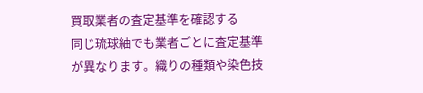買取業者の査定基準を確認する
同じ琉球紬でも業者ごとに査定基準が異なります。織りの種類や染色技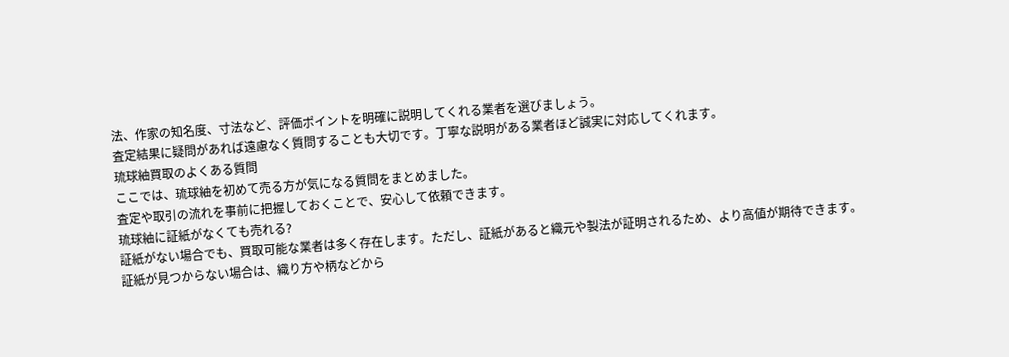法、作家の知名度、寸法など、評価ポイントを明確に説明してくれる業者を選びましょう。
査定結果に疑問があれば遠慮なく質問することも大切です。丁寧な説明がある業者ほど誠実に対応してくれます。
琉球紬買取のよくある質問
ここでは、琉球紬を初めて売る方が気になる質問をまとめました。
査定や取引の流れを事前に把握しておくことで、安心して依頼できます。
琉球紬に証紙がなくても売れる?
証紙がない場合でも、買取可能な業者は多く存在します。ただし、証紙があると織元や製法が証明されるため、より高値が期待できます。
証紙が見つからない場合は、織り方や柄などから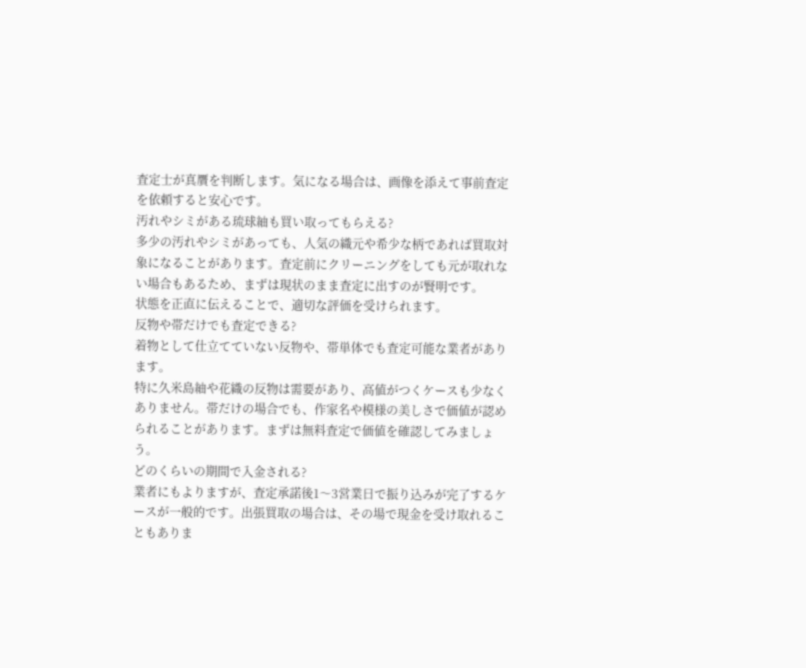査定士が真贋を判断します。気になる場合は、画像を添えて事前査定を依頼すると安心です。
汚れやシミがある琉球紬も買い取ってもらえる?
多少の汚れやシミがあっても、人気の織元や希少な柄であれば買取対象になることがあります。査定前にクリーニングをしても元が取れない場合もあるため、まずは現状のまま査定に出すのが賢明です。
状態を正直に伝えることで、適切な評価を受けられます。
反物や帯だけでも査定できる?
着物として仕立てていない反物や、帯単体でも査定可能な業者があります。
特に久米島紬や花織の反物は需要があり、高値がつくケースも少なくありません。帯だけの場合でも、作家名や模様の美しさで価値が認められることがあります。まずは無料査定で価値を確認してみましょう。
どのくらいの期間で入金される?
業者にもよりますが、査定承諾後1〜3営業日で振り込みが完了するケースが一般的です。出張買取の場合は、その場で現金を受け取れることもありま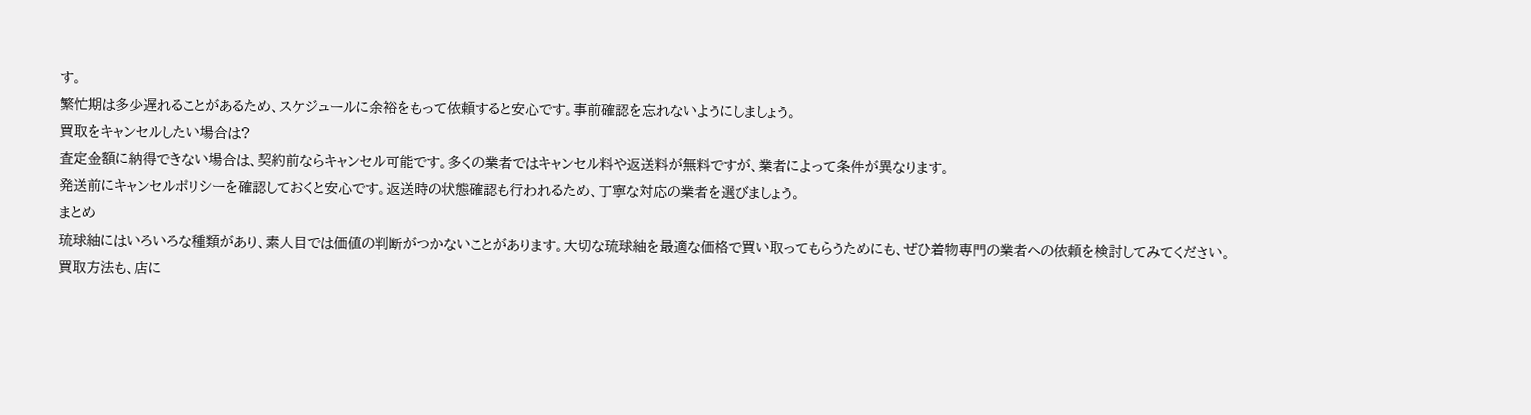す。
繁忙期は多少遅れることがあるため、スケジュールに余裕をもって依頼すると安心です。事前確認を忘れないようにしましょう。
買取をキャンセルしたい場合は?
査定金額に納得できない場合は、契約前ならキャンセル可能です。多くの業者ではキャンセル料や返送料が無料ですが、業者によって条件が異なります。
発送前にキャンセルポリシーを確認しておくと安心です。返送時の状態確認も行われるため、丁寧な対応の業者を選びましょう。
まとめ
琉球紬にはいろいろな種類があり、素人目では価値の判断がつかないことがあります。大切な琉球紬を最適な価格で買い取ってもらうためにも、ぜひ着物専門の業者への依頼を検討してみてください。
買取方法も、店に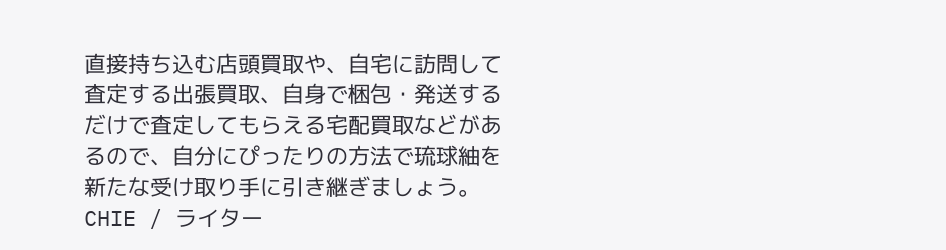直接持ち込む店頭買取や、自宅に訪問して査定する出張買取、自身で梱包・発送するだけで査定してもらえる宅配買取などがあるので、自分にぴったりの方法で琉球紬を新たな受け取り手に引き継ぎましょう。
CHIE / ライター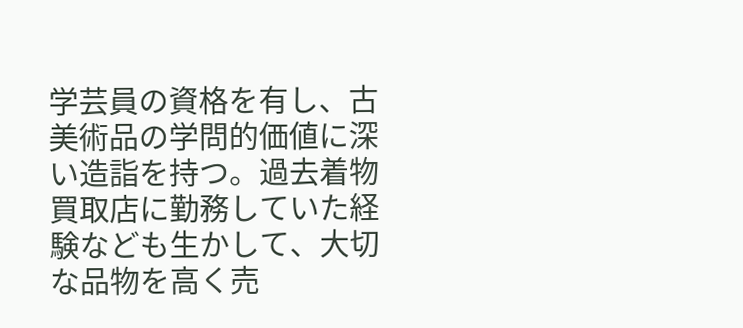学芸員の資格を有し、古美術品の学問的価値に深い造詣を持つ。過去着物買取店に勤務していた経験なども生かして、大切な品物を高く売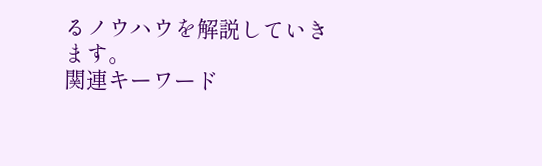るノウハウを解説していきます。
関連キーワード